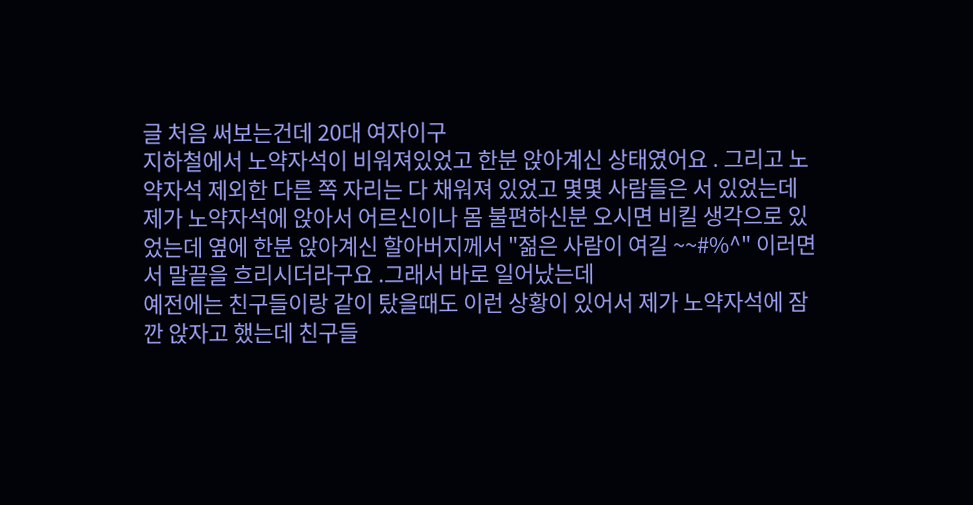글 처음 써보는건데 20대 여자이구
지하철에서 노약자석이 비워져있었고 한분 앉아계신 상태였어요 . 그리고 노약자석 제외한 다른 쪽 자리는 다 채워져 있었고 몇몇 사람들은 서 있었는데 제가 노약자석에 앉아서 어르신이나 몸 불편하신분 오시면 비킬 생각으로 있었는데 옆에 한분 앉아계신 할아버지께서 "젊은 사람이 여길 ~~#%^" 이러면서 말끝을 흐리시더라구요 .그래서 바로 일어났는데
예전에는 친구들이랑 같이 탔을때도 이런 상황이 있어서 제가 노약자석에 잠깐 앉자고 했는데 친구들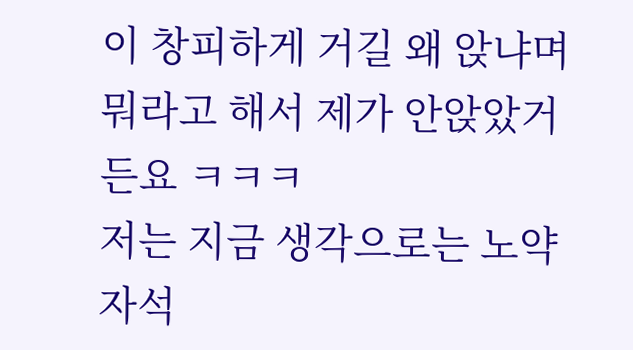이 창피하게 거길 왜 앉냐며 뭐라고 해서 제가 안앉았거든요 ㅋㅋㅋ
저는 지금 생각으로는 노약자석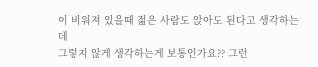이 비워져 있을때 젊은 사람도 앉아도 된다고 생각하는데
그렇지 않게 생각하는게 보통인가요?? 그런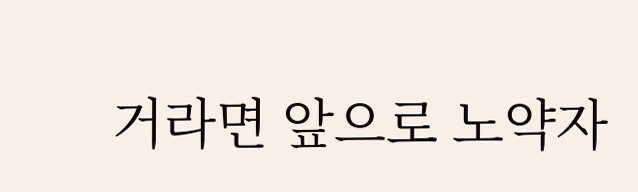거라면 앞으로 노약자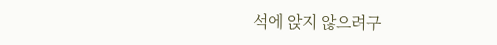석에 앉지 않으려구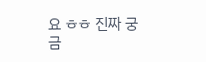요 ㅎㅎ 진짜 궁금